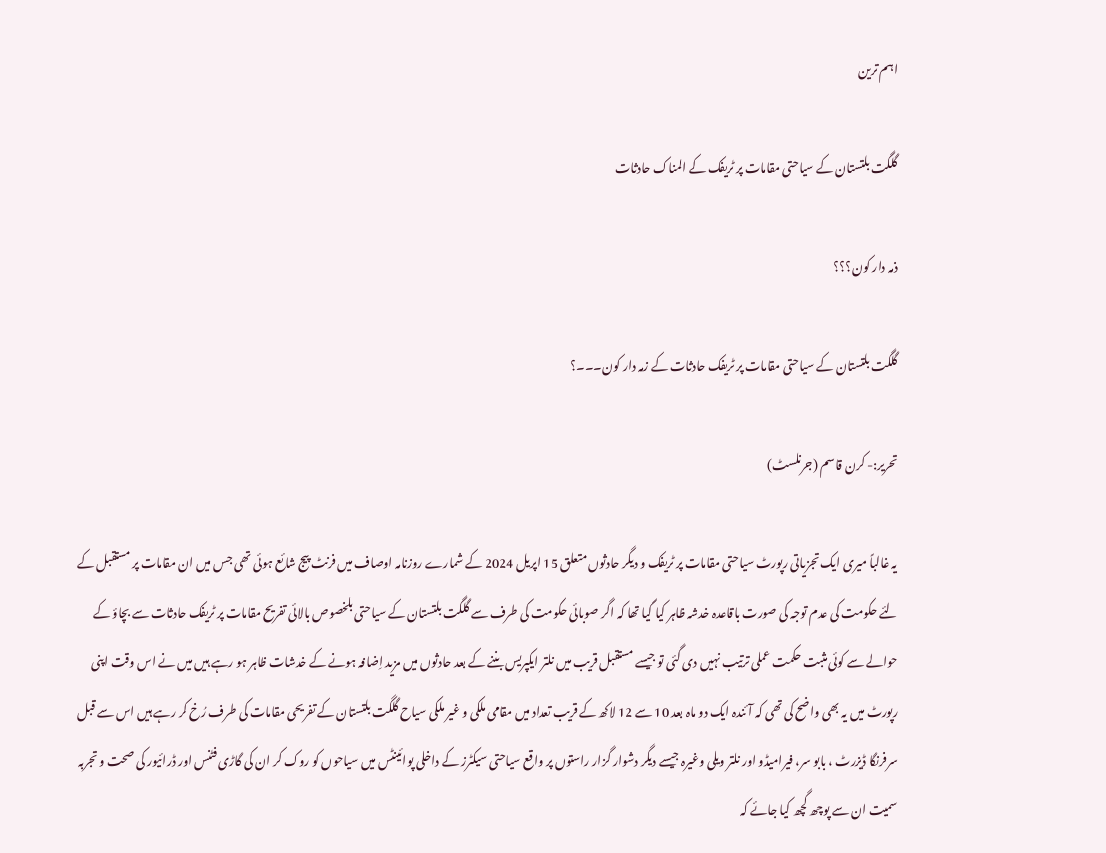اہم ترین

گلگت بلتستان کے سیاحتی مقامات پر ٹریفک کے المناک حادثات

ذمہ دار کون؟؟؟

گلگت بلتستان کے سیاحتی مقامات پر ٹریفک حادثات کے زمہ دار کون۔۔۔؟

تحریر:- کرن قاسم (جرنلسٹ)

یہ غالباً میری ایک تجزیاتی رپورٹ سیاحتی مقامات پر ٹریفک و دیگر حادثوں متعلق 15 اپریل 2024 کے شمارے روزنامہ اوصاف میں فرنٹ پیج شائع ہوئی تھی جس میں ان مقامات پر مستقبل کے لئے حکومت کی عدم توجہ کی صورت باقاعدہ خدشہ ظاہر کیا گیا تھا کہ اگر صوبائی حکومت کی طرف سے گلگت بلتستان کے سیاحتی بلخصوص بالائی تفریح مقامات پر ٹریفک حادثات سے بچاؤ کے حوالے سے کوئی مثبت حکمت عملی ترتیب نہیں دی گئی تو جیسے مستقبل قریب میں نلتر ایکپریس بننے کے بعد حادثوں میں مزید اِضافہ ہونے کے خدشات ظاہر ہو رہے ہیں میں نے اس وقت اپنی رپورٹ میں یہ بھی واضح کی تھی کہ آئندہ ایک دو ماہ بعد 10 سے 12 لاکھ کے قریب تعداد میں مقامی ملکی و غیر ملکی سیاح گلگت بلتستان کے تفریحی مقامات کی طرف رُخ کر رہے ہیں اس سے قبل سرفرنگا ڈیزرٹ ، بابو سر، فیرامیڈو اور نلتر ویلی وغیرہ جیسے دیگر دشوار گزار راستوں پر واقع سیاحتی سیکٹرز کے داخلی پوائینٹس میں سیاحوں کو روک کر ان کی گاڑی فٹنس اور ڈرائیور کی صحت و تجربہ سمیت ان سے پوچھ گچھ کیا جائے کہ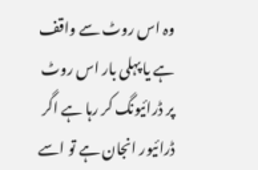وہ اس روٹ سے واقف ہے یا پہلی بار اس روٹ پر ڈرائیونگ کر رہا ہے اگر ڈرائیور انجان ہے تو اسے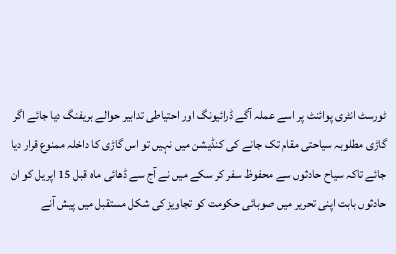ٹورسٹ انٹری پوائنٹ پر اسے عملہ آگے ڈرائیونگ اور احتیاطی تدابیر حوالے بریفنگ دیا جائے اگر گاڑی مطلوبہ سیاحتی مقام تک جانے کی کنڈیشن میں نہیں تو اس گاڑی کا داخلہ ممنوع قرار دیا جائے تاکہ سیاح حادثوں سے محفوظ سفر کر سکے میں نے آج سے ڈھائی ماہ قبل 15 اپریل کو ان حادثوں بابت اپنی تحریر میں صوبائی حکومت کو تجاویز کی شکل مستقبل میں پیش آنے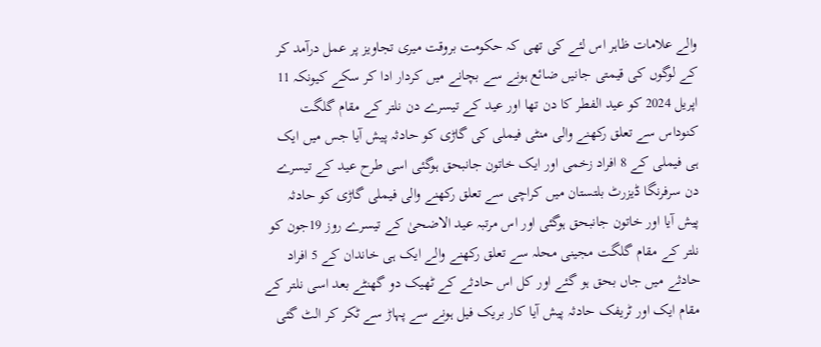والے علامات ظاہر اس لئے کی تھی کہ حکومت بروقت میری تجاویز پر عمل درآمد کر کے لوگوں کی قیمتی جانیں ضائع ہونے سے بچانے میں کردار ادا کر سکے کیونکہ 11 اپریل 2024 کو عید الفطر کا دن تھا اور عید کے تیسرے دن نلتر کے مقام گلگت کنوداس سے تعلق رکھنے والی منٹی فیملی کی گاڑی کو حادثہ پیش آیا جس میں ایک ہی فیملی کے 8 افراد زخمی اور ایک خاتون جانبحق ہوگئی اسی طرح عید کے تیسرے دن سرفرنگا ڈیزرٹ بلتستان میں کراچی سے تعلق رکھنے والی فیملی گاڑی کو حادثہ پیش آیا اور خاتون جانبحق ہوگئی اور اس مرتبہ عید الاضحیٰ کے تیسرے روز 19جون کو نلتر کے مقام گلگت مجینی محلہ سے تعلق رکھنے والے ایک ہی خاندان کے 5 افراد حادثے میں جاں بحق ہو گئے اور کل اس حادثے کے ٹھیک دو گھنٹے بعد اسی نلتر کے مقام ایک اور ٹریفک حادثہ پیش آیا کار بریک فیل ہونے سے پہاڑ سے ٹکر کر الٹ گئی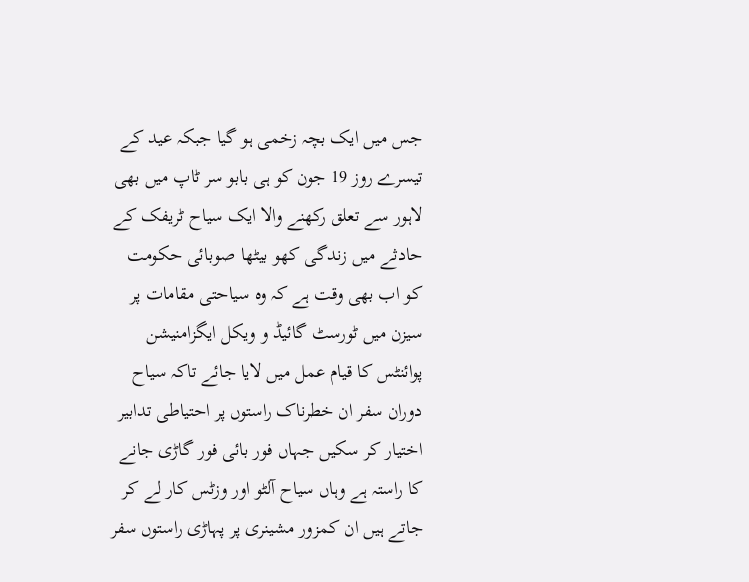جس میں ایک بچہ زخمی ہو گیا جبکہ عید کے تیسرے روز 19 جون کو ہی بابو سر ٹاپ میں بھی لاہور سے تعلق رکھنے والا ایک سیاح ٹریفک کے حادثے میں زندگی کھو بیٹھا صوبائی حکومت کو اب بھی وقت ہے کہ وہ سیاحتی مقامات پر سیزن میں ٹورسٹ گائیڈ و ویکل ایگزامنیشن پوائنٹس کا قیام عمل میں لایا جائے تاکہ سیاح دوران سفر ان خطرناک راستوں پر احتیاطی تدابیر اختیار کر سکیں جہاں فور بائی فور گاڑی جانے کا راستہ ہے وہاں سیاح آلٹو اور وزٹس کار لے کر جاتے ہیں ان کمزور مشینری پر پہاڑی راستوں سفر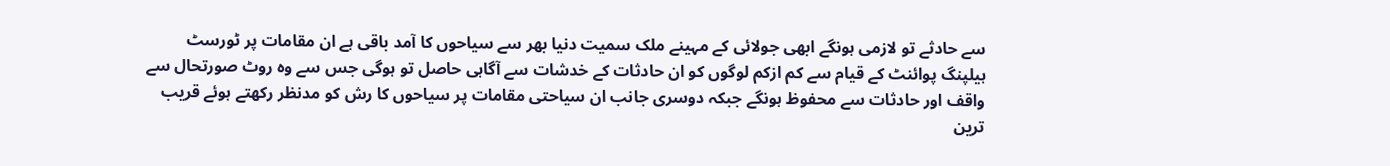سے حادثے تو لازمی ہونگے ابھی جولائی کے مہینے ملک سمیت دنیا بھر سے سیاحوں کا آمد باقی ہے ان مقامات پر ٹورسٹ ہیلپنگ پوائنٹ کے قیام سے کم ازکم لوگوں کو ان حادثات کے خدشات سے آگاہی حاصل تو ہوگی جس سے وہ روٹ صورتحال سے واقف اور حادثات سے محفوظ ہونگے جبکہ دوسری جانب ان سیاحتی مقامات پر سیاحوں کا رش کو مدنظر رکھتے ہوئے قریب ترین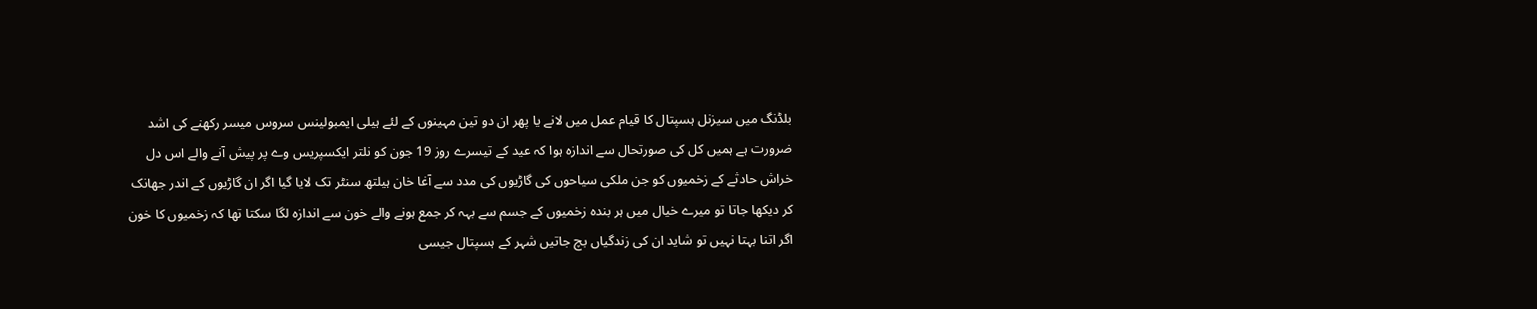بلڈنگ میں سیزنل ہسپتال کا قیام عمل میں لانے یا پھر ان دو تین مہینوں کے لئے ہیلی ایمبولینس سروس میسر رکھنے کی اشد ضرورت ہے ہمیں کل کی صورتحال سے اندازہ ہوا کہ عید کے تیسرے روز 19 جون کو نلتر ایکسپریس وے پر پیش آنے والے اس دل خراش حادثے کے زخمیوں کو جن ملکی سیاحوں کی گاڑیوں کی مدد سے آغا خان ہیلتھ سنٹر تک لایا گیا اگر ان گاڑیوں کے اندر جھانک کر دیکھا جاتا تو میرے خیال میں ہر بندہ زخمیوں کے جسم سے بہہ کر جمع ہونے والے خون سے اندازہ لگا سکتا تھا کہ زخمیوں کا خون اگر اتنا بہتا نہیں تو شاید ان کی زندگیاں بچ جاتیں شہر کے ہسپتال جیسی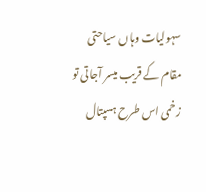سہولیات وہاں سیاحتی مقام کے قریب میسر آجاتی تو زخمی اس طرح ہسپتال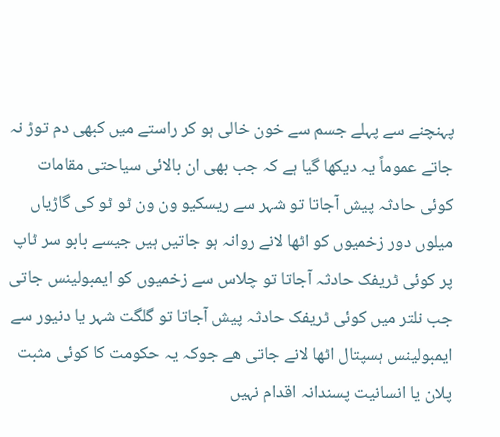پہنچنے سے پہلے جسم سے خون خالی ہو کر راستے میں کبھی دم توڑ نہ جاتے عموماً یہ دیکھا گیا ہے کہ جب بھی ان بالائی سیاحتی مقامات کوئی حادثہ پیش آجاتا تو شہر سے ریسکیو ون ون ٹو ٹو کی گاڑیاں میلوں دور زخمیوں کو اٹھا لانے روانہ ہو جاتیں ہیں جیسے بابو سر ٹاپ پر کوئی ٹریفک حادثہ آجاتا تو چلاس سے زخمیوں کو ایمبولینس جاتی جب نلتر میں کوئی ٹریفک حادثہ پیش آجاتا تو گلگت شہر یا دنیور سے ایمبولینس ہسپتال اٹھا لانے جاتی ھے جوکہ یہ حکومت کا کوئی مثبت پلان یا انسانیت پسندانہ اقدام نہیں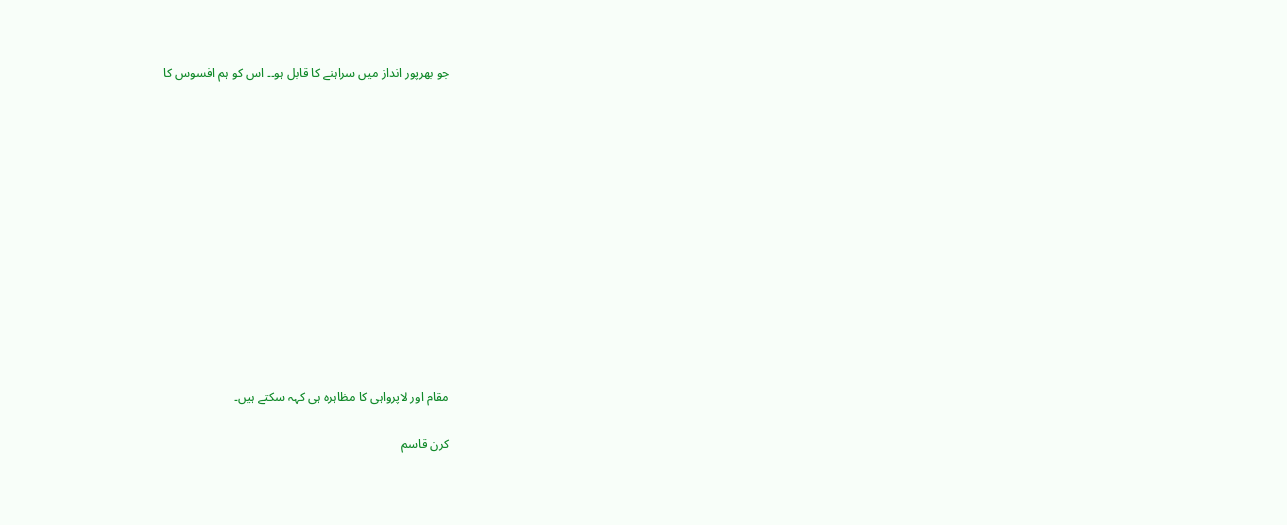جو بھرپور انداز میں سراہنے کا قابل ہو۔۔ اس کو ہم افسوس کا













مقام اور لاپرواہی کا مظاہرہ ہی کہہ سکتے ہیں۔

کرن قاسم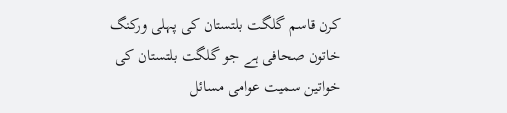کرن قاسم گلگت بلتستان کی پہلی ورکنگ خاتون صحافی ہے جو گلگت بلتستان کی خواتین سمیت عوامی مسائل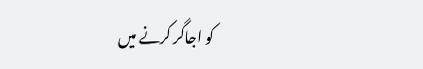کو اجاگر کرنے میں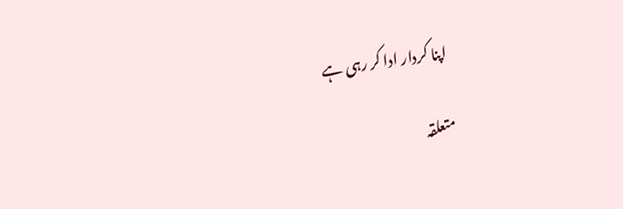اپنا کردار ادا کر رہی ہے

متعلقہ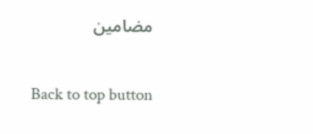مضامین

Back to top button